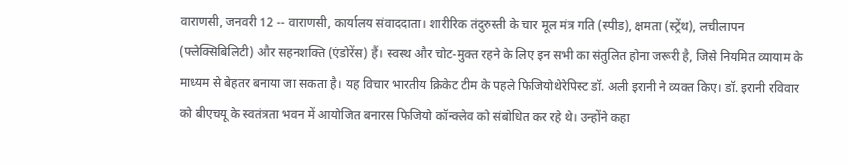वाराणसी, जनवरी 12 -- वाराणसी, कार्यालय संवाददाता। शारीरिक तंदुरुस्ती के चार मूल मंत्र गति (स्पीड), क्षमता (स्ट्रेंथ), लचीलापन (फ्लेक्सिबिलिटी) और सहनशक्ति (एंडोरेंस) हैं। स्वस्थ और चोट-मुक्त रहने के लिए इन सभी का संतुलित होना जरूरी है, जिसे नियमित व्यायाम के माध्यम से बेहतर बनाया जा सकता है। यह विचार भारतीय क्रिकेट टीम के पहले फिजियोथेरेपिस्ट डॉ. अली इरानी ने व्यक्त किए। डॉ. इरानी रविवार को बीएचयू के स्वतंत्रता भवन में आयोजित बनारस फिजियो कॉन्क्लेव को संबोधित कर रहे थे। उन्होंने कहा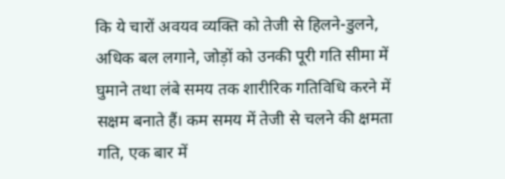कि ये चारों अवयव व्यक्ति को तेजी से हिलने-डुलने, अधिक बल लगाने, जोड़ों को उनकी पूरी गति सीमा में घुमाने तथा लंबे समय तक शारीरिक गतिविधि करने में सक्षम बनाते हैं। कम समय में तेजी से चलने की क्षमता गति, एक बार में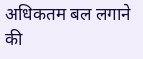अधिकतम बल लगाने की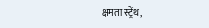क्षमता स्ट्रेंथ,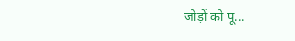जोड़ों को पू...